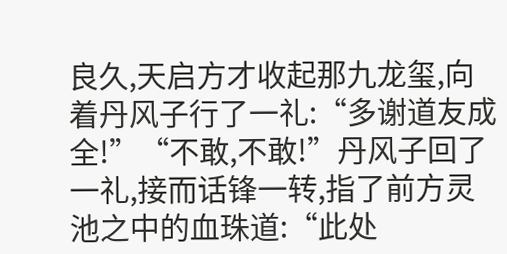良久,天启方才收起那九龙玺,向着丹风子行了一礼:“多谢道友成全!”“不敢,不敢!”丹风子回了一礼,接而话锋一转,指了前方灵池之中的血珠道:“此处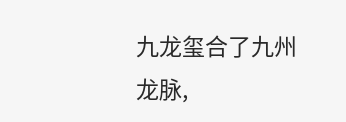九龙玺合了九州龙脉,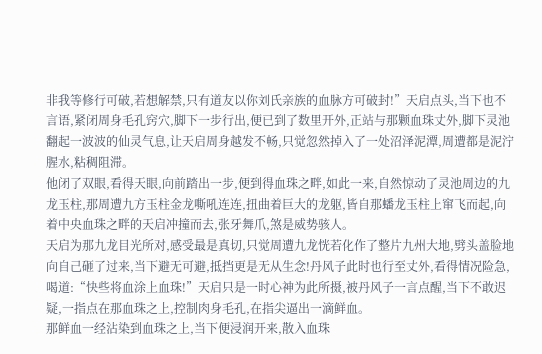非我等修行可破,若想解禁,只有道友以你刘氏亲族的血脉方可破封!”天启点头,当下也不言语,紧闭周身毛孔窍穴,脚下一步行出,便已到了数里开外,正站与那颗血珠丈外,脚下灵池翻起一波波的仙灵气息,让天启周身越发不畅,只觉忽然掉入了一处沼泽泥潭,周遭都是泥泞腥水,粘稠阻滞。
他闭了双眼,看得天眼,向前踏出一步,便到得血珠之畔,如此一来,自然惊动了灵池周边的九龙玉柱,那周遭九方玉柱金龙嘶吼连连,扭曲着巨大的龙躯,皆自那蟠龙玉柱上窜飞而起,向着中央血珠之畔的天启冲撞而去,张牙舞爪,煞是威势骇人。
天启为那九龙目光所对,感受最是真切,只觉周遭九龙恍若化作了整片九州大地,劈头盖脸地向自己砸了过来,当下避无可避,抵挡更是无从生念!丹风子此时也行至丈外,看得情况险急,喝道:“快些将血涂上血珠!”天启只是一时心神为此所摄,被丹风子一言点醒,当下不敢迟疑,一指点在那血珠之上,控制肉身毛孔,在指尖逼出一滴鲜血。
那鲜血一经沾染到血珠之上,当下便浸润开来,散入血珠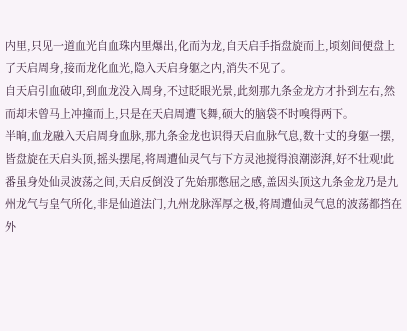内里,只见一道血光自血珠内里爆出,化而为龙,自天启手指盘旋而上,顷刻间便盘上了天启周身,接而龙化血光,隐入天启身躯之内,消失不见了。
自天启引血破印,到血龙没入周身,不过眨眼光景,此刻那九条金龙方才扑到左右,然而却未曾马上冲撞而上,只是在天启周遭飞舞,硕大的脑袋不时嗅得两下。
半晌,血龙融入天启周身血脉,那九条金龙也识得天启血脉气息,数十丈的身躯一摆,皆盘旋在天启头顶,摇头摆尾,将周遭仙灵气与下方灵池搅得浪潮澎湃,好不壮观!此番虽身处仙灵波荡之间,天启反倒没了先始那憋屈之感,盖因头顶这九条金龙乃是九州龙气与皇气所化,非是仙道法门,九州龙脉浑厚之极,将周遭仙灵气息的波荡都挡在外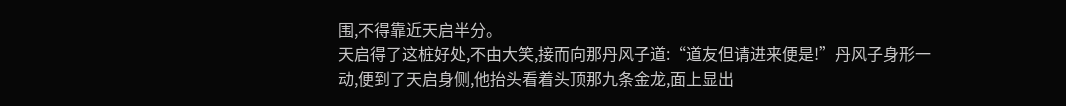围,不得靠近天启半分。
天启得了这桩好处,不由大笑,接而向那丹风子道:“道友但请进来便是!”丹风子身形一动,便到了天启身侧,他抬头看着头顶那九条金龙,面上显出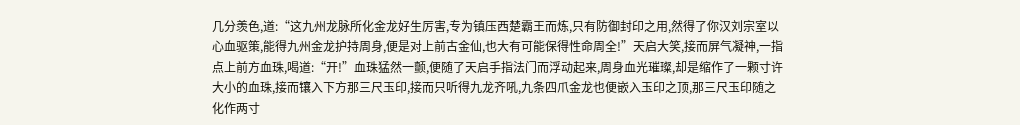几分羡色,道:“这九州龙脉所化金龙好生厉害,专为镇压西楚霸王而炼,只有防御封印之用,然得了你汉刘宗室以心血驱策,能得九州金龙护持周身,便是对上前古金仙,也大有可能保得性命周全!”天启大笑,接而屏气凝神,一指点上前方血珠,喝道:“开!”血珠猛然一颤,便随了天启手指法门而浮动起来,周身血光璀璨,却是缩作了一颗寸许大小的血珠,接而镶入下方那三尺玉印,接而只听得九龙齐吼,九条四爪金龙也便嵌入玉印之顶,那三尺玉印随之化作两寸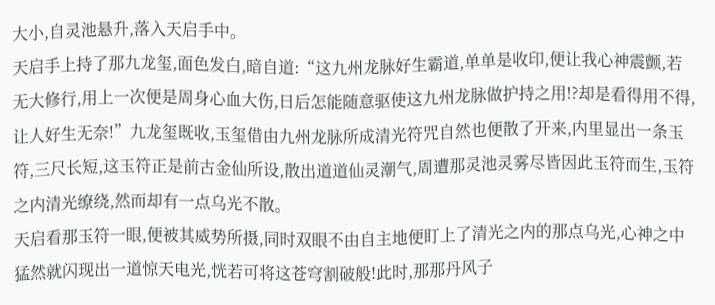大小,自灵池悬升,落入天启手中。
天启手上持了那九龙玺,面色发白,暗自道:“这九州龙脉好生霸道,单单是收印,便让我心神震颤,若无大修行,用上一次便是周身心血大伤,日后怎能随意驱使这九州龙脉做护持之用!?却是看得用不得,让人好生无奈!”九龙玺既收,玉玺借由九州龙脉所成清光符咒自然也便散了开来,内里显出一条玉符,三尺长短,这玉符正是前古金仙所设,散出道道仙灵潮气,周遭那灵池灵雾尽皆因此玉符而生,玉符之内清光缭绕,然而却有一点乌光不散。
天启看那玉符一眼,便被其威势所摄,同时双眼不由自主地便盯上了清光之内的那点乌光,心神之中猛然就闪现出一道惊天电光,恍若可将这苍穹割破般!此时,那那丹风子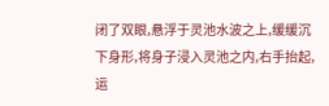闭了双眼,悬浮于灵池水波之上,缓缓沉下身形,将身子浸入灵池之内,右手抬起,运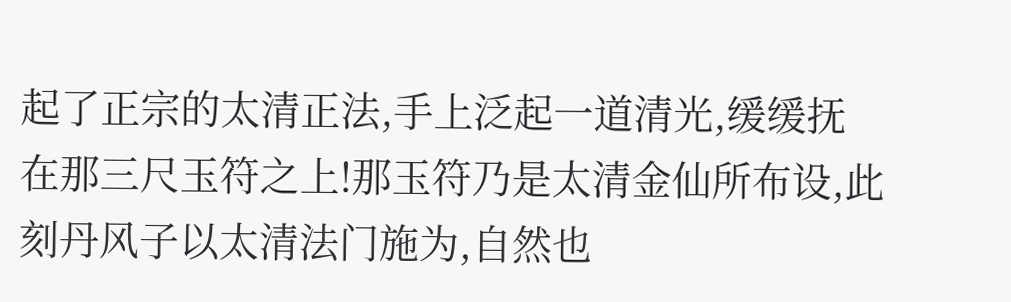起了正宗的太清正法,手上泛起一道清光,缓缓抚在那三尺玉符之上!那玉符乃是太清金仙所布设,此刻丹风子以太清法门施为,自然也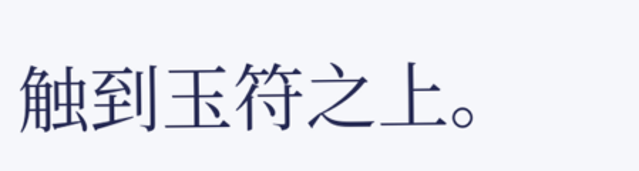触到玉符之上。